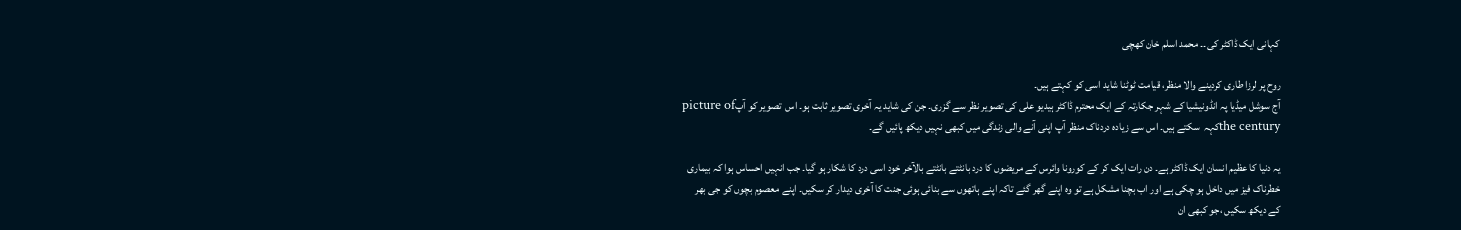کہانی ایک ڈاکٹر کی۔۔ محمد اسلم خان کھچی

روح پر لرزا طاری کردینے والا منظر، قیامت ٹوٹنا شاید اسی کو کہتے ہیں۔
آج سوشل میڈیا پہ انڈونیشیا کے شہر جکارتہ کے ایک محترم ڈاکٹر ہیدیو علی کی تصویر نظر سے گزری۔ جن کی شاید یہ آخری تصویر ثابت ہو۔ اس  تصویر کو آپpicture of the centuryکہہ  سکتے ہیں۔ اس سے زیادہ دردناک منظر آپ اپنی آنے والی زندگی میں کبھی نہیں دیکھ پائیں گے۔

یہ دنیا کا عظیم انسان ایک ڈاکٹر ہے۔ دن رات ایک کر کے کورونا وائرس کے مریضوں کا درد بانٹتے بانٹتے بالآخر خود اسی درد کا شکار ہو گیا۔ جب انہیں احساس ہوا کہ بیماری خطرناک فیز میں داخل ہو چکی ہے اور اب بچنا مشکل ہے تو وہ اپنے گھر گئے تاکہ اپنے ہاتھوں سے بنائی ہوئی جنت کا آخری دیدار کر سکیں۔ اپنے معصوم بچوں کو جی بھر کے دیکھ سکیں ،جو کبھی ان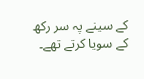کے سینے پہ سر رکھ کے سویا کرتے تھے۔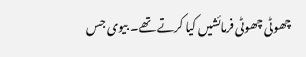چھوٹی چھوٹی فرمائشیں کیا کرتے تھے۔ بیوی جس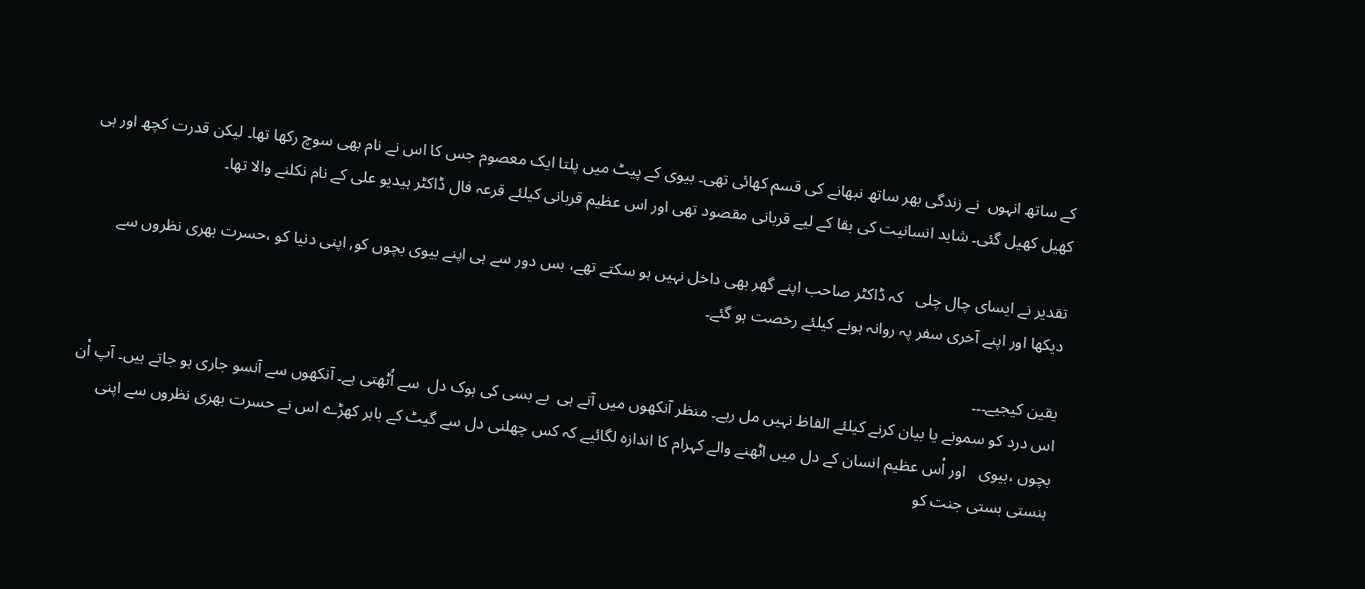کے ساتھ انہوں  نے زندگی بھر ساتھ نبھانے کی قسم کھائی تھی۔ بیوی کے پیٹ میں پلتا ایک معصوم جس کا اس نے نام بھی سوچ رکھا تھا۔ لیکن قدرت کچھ اور ہی کھیل کھیل گئی۔ شاید انسانیت کی بقا کے لیے قربانی مقصود تھی اور اس عظیم قربانی کیلئے قرعہ فال ڈاکٹر ہیدیو علی کے نام نکلنے والا تھا۔

تقدیر نے ایسای چال چلی   کہ ڈاکٹر صاحب اپنے گھر بھی داخل نہیں ہو سکتے تھے، بس دور سے ہی اپنے بیوی بچوں کو, اپنی دنیا کو ،حسرت بھری نظروں سے دیکھا اور اپنے آخری سفر پہ روانہ ہونے کیلئے رخصت ہو گئے۔

یقین کیجیے۔۔۔
اس درد کو سمونے یا بیان کرنے کیلئے الفاظ نہیں مل رہے۔ منظر آنکھوں میں آتے ہی  بے بسی کی ہوک دل  سے اُٹھتی ہے۔ آنکھوں سے آنسو جاری ہو جاتے ہیں۔ آپ اْن بچوں ،بیوی   اور اْس عظیم انسان کے دل میں اٹھنے والے کہرام کا اندازہ لگائیے کہ کس چھلنی دل سے گیٹ کے باہر کھڑے اس نے حسرت بھری نظروں سے اپنی ہنستی بستی جنت کو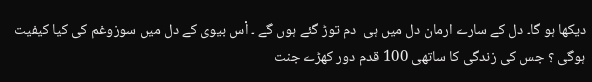دیکھا ہو گا۔ دل کے سارے ارمان دل میں ہی  دم توڑ گئے ہوں گے ۔ اْس بیوی کے دل میں سوزوغم کی کیا کیفیت ہوگی ؟ جس کی زندگی کا ساتھی 100 قدم دور کھڑے جنت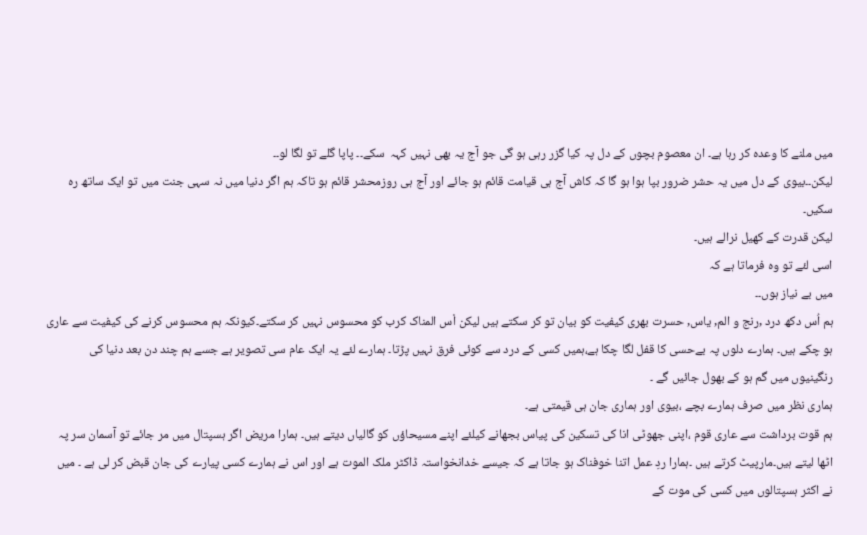میں ملنے کا وعدہ کر رہا ہے۔ ان معصوم بچوں کے دل پہ کیا گزر رہی ہو گی جو آج یہ بھی نہیں کہہ  سکے۔۔ پاپا گلے تو لگا لو۔۔
لیکن۔۔بیوی کے دل میں یہ حشر ضرور بپا ہوا ہو گا کہ کاش آج ہی قیامت قائم ہو جائے اور آج ہی روزمحشر قائم ہو تاکہ ہم اگر دنیا میں نہ سہی جنت میں تو ایک ساتھ رہ سکیں۔
لیکن قدرت کے کھیل نرالے ہیں۔
اسی لئے تو وہ فرماتا ہے کہ
میں بے نیاز ہوں۔۔
ہم اُس دکھ درد ,رنج و الم, یاس, حسرت بھری کیفیت کو بیان تو کر سکتے ہیں لیکن اْس المناک کرب کو محسوس نہیں کر سکتے۔کیونکہ ہم محسوس کرنے کی کیفیت سے عاری ہو چکے ہیں۔ ہمارے دلوں پہ بےحسی کا قفل لگا چکا ہے،ہمیں کسی کے درد سے کوئی فرق نہیں پڑتا۔ ہمارے لئے یہ ایک عام سی تصویر ہے جسے ہم چند دن بعد دنیا کی رنگینیوں میں گم ہو کے بھول جائیں گے ۔
ہماری نظر میں صرف ہمارے بچے ،بیوی اور ہماری جان ہی قیمتی ہے۔
ہم قوت برداشت سے عاری قوم ،اپنی جھوٹی انا کی تسکین کی پیاس بجھانے کیلئے اپنے مسیحاؤں کو گالیاں دیتے ہیں۔ ہمارا مریض اگر ہسپتال میں مر جائے تو آسمان سر پہ اٹھا لیتے ہیں۔مارپیٹ کرتے ہیں ۔ہمارا ردِ عمل اتنا خوفناک ہو جاتا ہے کہ جیسے خدانخواستہ ڈاکٹر ملک الموت ہے اور اس نے ہمارے کسی پیارے کی جان قبض کر لی ہے ۔ میں نے اکثر ہسپتالوں میں کسی کی موت کے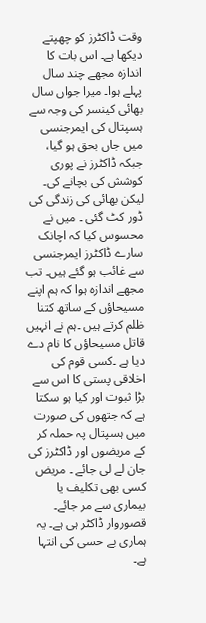وقت ڈاکٹرز کو چھپتے دیکھا ہے۔ اس بات کا اندازہ مجھے چند سال پہلے ہوا۔ میرا جواں سال بھائی کینسر کی وجہ سے ہسپتال کی ایمرجنسی میں جاں بحق ہو گیا، جبکہ ڈاکٹرز نے پوری کوشش کی بچانے کی۔ لیکن بھائی کی زندگی کی ڈور کٹ گئی ۔ میں نے محسوس کیا کہ اچانک سارے ڈاکٹرز ایمرجنسی سے غائب ہو گئے ہیں۔ تب مجھے اندازہ ہوا کہ ہم اپنے مسیحاؤں کے ساتھ کتنا ظلم کرتے ہیں ۔ہم نے انہیں قاتل مسیحاؤں کا نام دے دیا ہے ۔کسی قوم کی اخلاقی پستی کا اس سے بڑا ثبوت اور کیا ہو سکتا ہے کہ جتھوں کی صورت میں ہسپتال پہ حملہ کر کے مریضوں اور ڈاکٹرز کی جان لے لی جائے ۔ مریض کسی بھی تکلیف یا بیماری سے مر جائے۔ قصوروار ڈاکٹر ہی ہے۔ یہ ہماری بے حسی کی انتہا ہے۔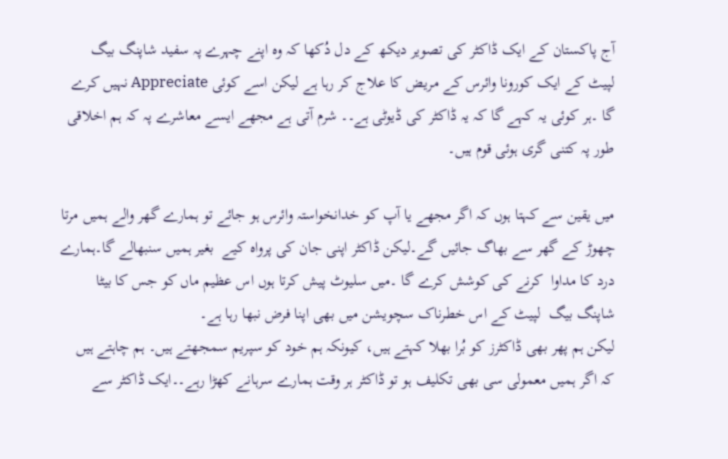آج پاکستان کے ایک ڈاکٹر کی تصویر دیکھ کے دل دُکھا کہ وہ اپنے چہرے پہ سفید شاپنگ بیگ  لپیٹ کے ایک کورونا وائرس کے مریض کا علاج کر رہا ہے لیکن اسے کوئی Appreciate نہیں کرے گا ۔ہر کوئی یہ کہے گا کہ یہ ڈاکٹر کی ڈیوٹی ہے۔۔ شرم آتی ہے مجھے ایسے معاشرے پہ کہ ہم اخلاقی طور پہ کتنی گری ہوئی قوم ہیں۔

میں یقین سے کہتا ہوں کہ اگر مجھے یا آپ کو خدانخواستہ وائرس ہو جائے تو ہمارے گھر والے ہمیں مرتا چھوڑ کے گھر سے بھاگ جائیں گے۔لیکن ڈاکٹر اپنی جان کی پرواہ کیے  بغیر ہمیں سنبھالے گا۔ہمارے درد کا مداوا  کرنے کی کوشش کرے گا ۔میں سلیوٹ پیش کرتا ہوں اس عظیم ماں کو جس کا بیٹا شاپنگ بیگ  لپیٹ کے اس خطرناک سچویشن میں بھی اپنا فرض نبھا رہا ہے۔
لیکن ہم پھر بھی ڈاکٹرز کو بُرا بھلا کہتے ہیں، کیونکہ ہم خود کو سپریم سمجھتے ہیں۔ ہم چاہتے ہیں کہ اگر ہمیں معمولی سی بھی تکلیف ہو تو ڈاکٹر ہر وقت ہمارے سرہانے کھڑا رہے۔۔ایک ڈاکٹر سے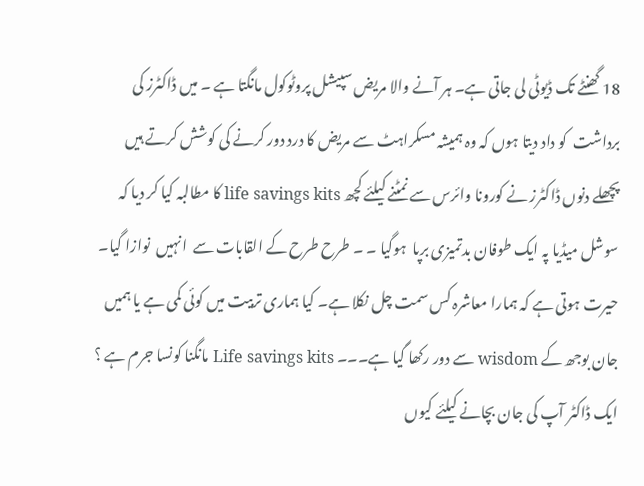18 گھنٹے تک ڈیوٹی لی جاتی ہے۔ ہر آنے والا مریض سپیشل پروٹوکول مانگتا ہے ۔ میں ڈاکٹرز کی  برداشت  کو داد دیتا ہوں کہ وہ ہمیشہ مسکراہٹ سے مریض کا درد دور کرنے کی کوشش کرتے ہیں
پچھلے دنوں ڈاکٹرز نے کورونا وائرس سے نمٹنے کیلئے کچھ life savings kits کا مطالبہ کیا کر دیا کہ سوشل میڈیا پہ ایک طوفان بدتمیزی برپا  ہوگیا ۔ ۔ طرح طرح کے القابات سے  انہیں  نوازا گیا۔ حیرت ہوتی ہے کہ ہمارا معاشرہ کس سمت چل نکلا ہے۔ کیا ہماری تربیت میں کوئی کمی ہے یا ہمیں جان بوجھ کے wisdom سے دور رکھا گیا ہے۔۔۔ Life savings kits مانگنا کونسا جرم ہے ؟
ایک ڈاکٹر آپ کی جان بچانے کیلئے کیوں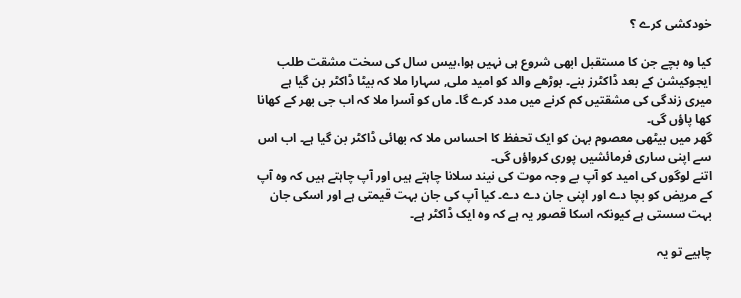خودکشی کرے ؟

کیا وہ بچے جن کا مستقبل ابھی شروع ہی نہیں ہوا،بیس سال کی سخت مشقت طلب ایجوکیشن کے بعد ڈاکٹرز بنے۔ بوڑھے والد کو امید ملی, سہارا ملا کہ بیٹا ڈاکٹر بن گیا ہے میری زندگی کی مشقتیں کم کرنے میں مدد کرے گا۔ ماں کو آسرا ملا کہ اب جی بھر کے کھانا کھا پاؤں گی۔
گھر میں بیٹھی معصوم بہن کو ایک تحفظ کا احساس ملا کہ بھائی ڈاکٹر بن گیا ہے۔ اب اس سے اپنی ساری فرمائشیں پوری کرواؤں گی۔
اتنے لوگوں کی امید کو آپ بے وجہ موت کی نیند سلانا چاہتے ہیں اور آپ چاہتے ہیں کہ وہ آپ کے مریض کو بچا دے اور اپنی جان دے دے۔ کیا آپ کی جان بہت قیمتی ہے اور اسکی جان بہت سستی ہے کیونکہ اسکا قصور یہ ہے کہ وہ ایک ڈاکٹر ہے۔

چاہیے تو یہ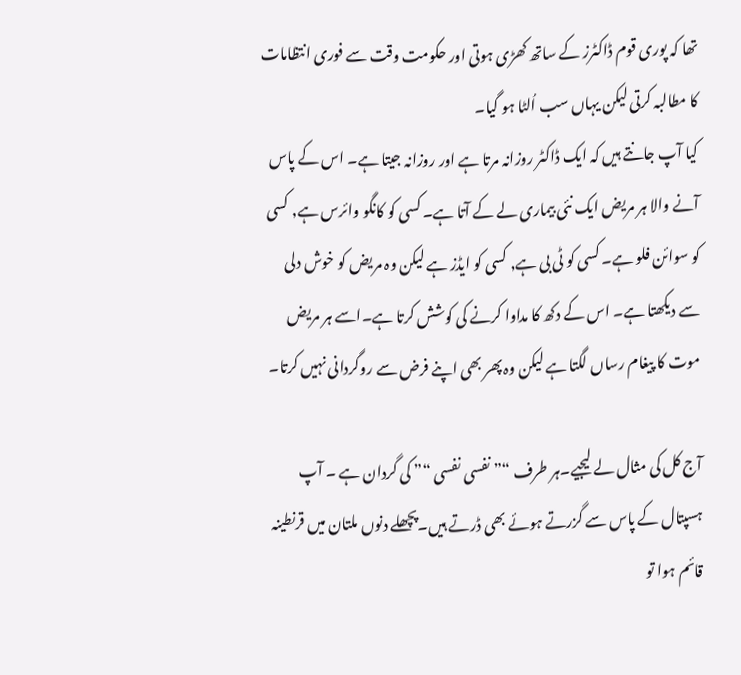تھا کہ پوری قوم ڈاکٹرز کے ساتھ کھڑی ہوتی اور حکومت وقت سے فوری انتظامات کا مطالبہ کرتی لیکن یہاں سب اُلٹا ہو گیا۔
کیا آپ جانتے ہیں کہ ایک ڈاکٹر روزانہ مرتا ہے اور روزانہ جیتا ہے۔ اس کے پاس آنے والا ہر مریض ایک نئی بیماری لے کے آتا ہے۔ کسی کو کانگو وائرس ہے, کسی کو سوائن فلو ہے۔ کسی کو ٹی بی ہے, کسی کو ایڈز ہے لیکن وہ مریض کو خوش دلی سے دیکھتا ہے۔ اس کے دکھ کا مداوا کرنے کی کوشش کرتا ہے۔اسے ہر مریض موت کا پیغام رساں لگتا ہے لیکن وہ پھر بھی اپنے فرض سے روگردانی نہیں کرتا۔

آج کل کی مثال لے لیجیے۔ہر طرف “” نفسی نفسی “” کی گردان ہے ۔ آپ ہسپتال کے پاس سے گزرتے ہوئے بھی ڈرتے ہیں۔پچھلے دنوں ملتان میں قرنطینہ قائم ہوا تو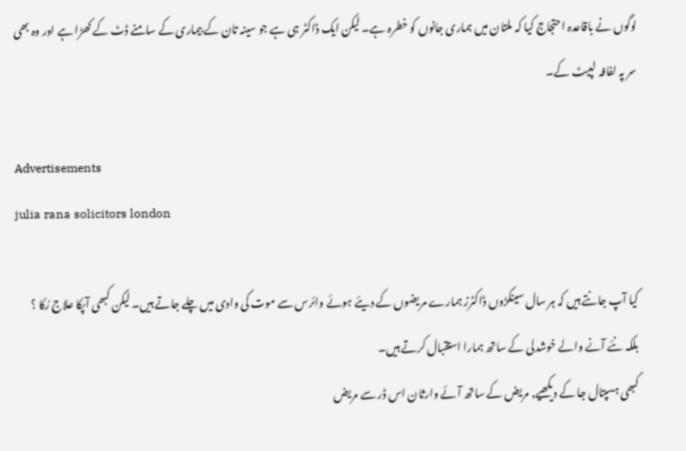لوگوں نے باقاعدہ احتجاج کیا کہ ملتان میں ہماری جانوں کو خطرہ ہے۔ لیکن ایک ڈاکٹر ہی ہے جو سینہ تان کے بیماری کے سامنے ڈٹ کے کھڑا ہے اور وہ بھی سر پہ لفافہ  لپیٹ کے۔

Advertisements
julia rana solicitors london

کیا آپ جانتے ہیں کہ ہر سال سینکڑوں ڈاکٹرز ہمارے مریضوں کے دیئے ہوئے وائرس سے موت کی وادی میں چلے جاتے ہیں۔ لیکن کبھی آپکا علاج رُکا ؟
بلکہ نئے آنے والے خوشدلی کے ساتھ ہمارا استقبال کرتے ہیں۔
کبھی ہسپتال جا کے دیکھیے, مریض کے ساتھ آئے وارثان اس ڈر سے مریض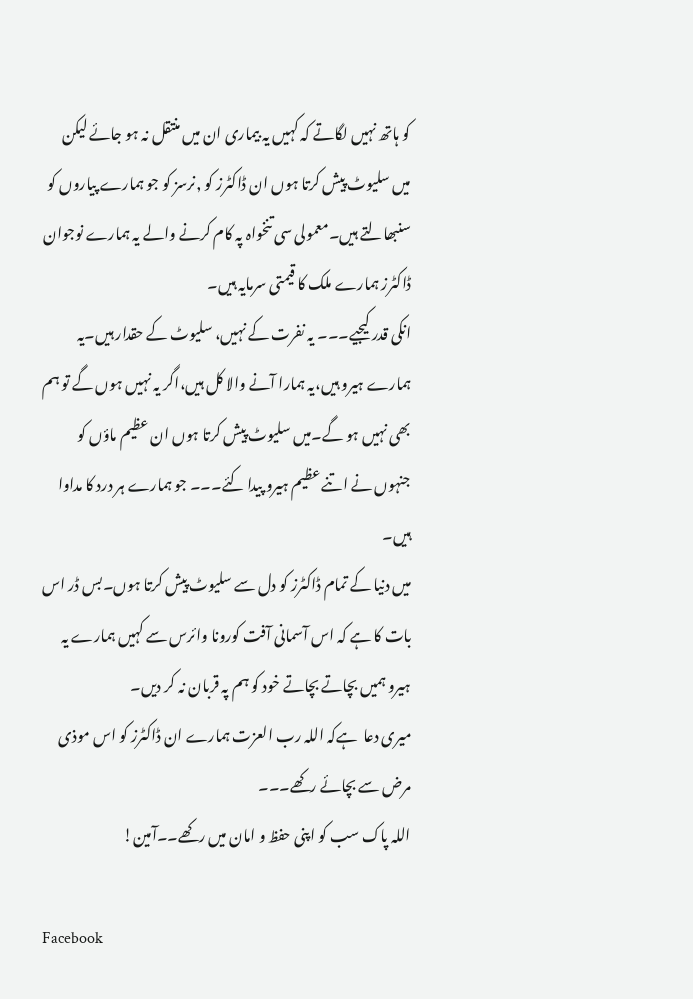کو ہاتھ نہیں لگاتے کہ کہیں یہ بیماری ان میں منتقل نہ ہو جائے لیکن میں سلیوٹ پیش کرتا ہوں ان ڈاکٹرز کو ,نرسز کو جو ہمارے پیاروں کو سنبھالتے ہیں۔معمولی سی تنخواہ پہ کام کرنے والے یہ ہمارے نوجوان ڈاکٹرز ہمارے ملک کا قیمتی سرمایہ ہیں۔
انکی قدر کیجیے۔۔۔ یہ نفرت کے نہیں، سلیوٹ کے حقدار ہیں۔یہ ہمارے ہیرو ہیں،یہ ہمارا آنے والا کل ہیں،اگر یہ نہیں ہوں گے تو ہم بھی نہیں ہو گے۔میں سلیوٹ پیش کرتا ہوں ان عظیم ماؤں کو جنہوں نے اتنے عظیم ہیرو پیدا کئے۔۔۔ جو ہمارے ہر درد کا مداوا ہیں۔
میں دنیا کے تمام ڈاکٹرز کو دل سے سلیوٹ پیش کرتا ہوں۔بس ڈر اس بات کا ہے کہ اس آسمانی آفت کورونا وائرس سے کہیں ہمارے یہ ہیرو ہمیں بچاتے بچاتے خود کو ہم پہ قربان نہ کر دیں۔
میری دعا  ہےکہ اللہ رب العزت ہمارے ان ڈاکٹرز کو اس موذی مرض سے بچائے رکھے۔۔۔
اللہ پاک سب کو اپنی حفظ و امان میں رکھے۔۔آمین!

Facebook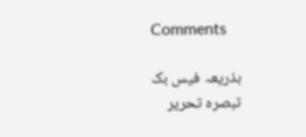Comments

بذریعہ فیس بک تبصرہ تحریر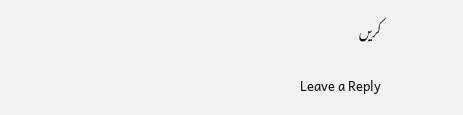کریں

Leave a Reply